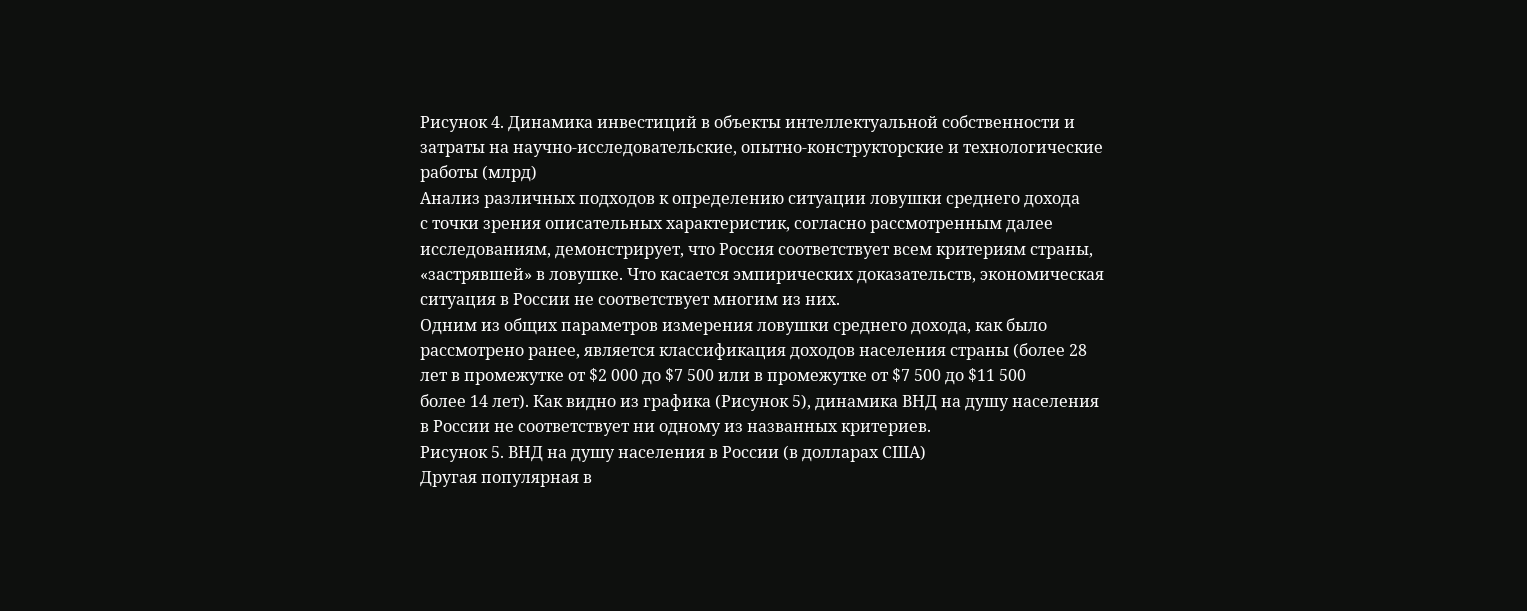Рисунок 4. Динамика инвестиций в объекты интеллектуальной собственности и
затраты на научно-исследовательские, опытно-конструкторские и технологические
работы (млрд)
Анализ различных подходов к определению ситуации ловушки среднего дохода
с точки зрения описательных характеристик, согласно рассмотренным далее
исследованиям, демонстрирует, что Россия соответствует всем критериям страны,
«застрявшей» в ловушке. Что касается эмпирических доказательств, экономическая
ситуация в России не соответствует многим из них.
Одним из общих параметров измерения ловушки среднего дохода, как было
рассмотрено ранее, является классификация доходов населения страны (более 28
лет в промежутке от $2 000 до $7 500 или в промежутке от $7 500 до $11 500
более 14 лет). Как видно из графика (Рисунок 5), динамика ВНД на душу населения
в России не соответствует ни одному из названных критериев.
Рисунок 5. ВНД на душу населения в России (в долларах США)
Другая популярная в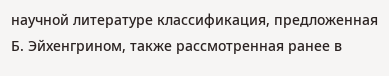научной литературе классификация, предложенная Б. Эйхенгрином, также рассмотренная ранее в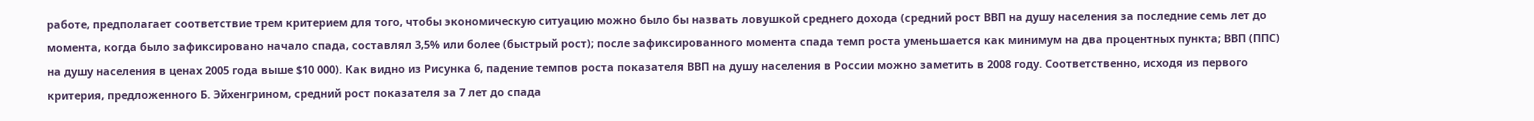работе, предполагает соответствие трем критерием для того, чтобы экономическую ситуацию можно было бы назвать ловушкой среднего дохода (средний рост ВВП на душу населения за последние семь лет до момента, когда было зафиксировано начало спада, составлял 3,5% или более (быстрый рост); после зафиксированного момента спада темп роста уменьшается как минимум на два процентных пункта; ВВП (ППС) на душу населения в ценах 2005 года выше $10 000). Как видно из Рисунка 6, падение темпов роста показателя ВВП на душу населения в России можно заметить в 2008 году. Соответственно, исходя из первого критерия, предложенного Б. Эйхенгрином, средний рост показателя за 7 лет до спада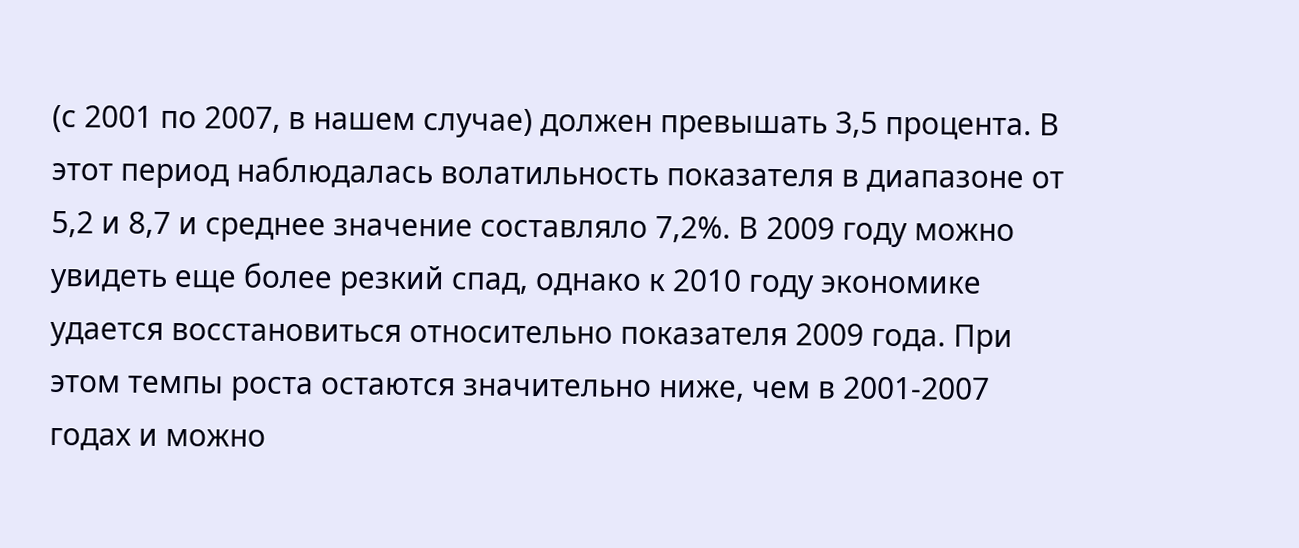(с 2001 по 2007, в нашем случае) должен превышать 3,5 процента. В этот период наблюдалась волатильность показателя в диапазоне от 5,2 и 8,7 и среднее значение составляло 7,2%. В 2009 году можно увидеть еще более резкий спад, однако к 2010 году экономике удается восстановиться относительно показателя 2009 года. При этом темпы роста остаются значительно ниже, чем в 2001-2007 годах и можно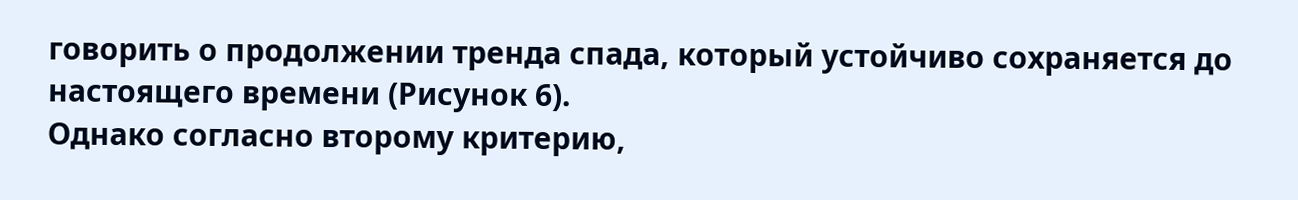говорить о продолжении тренда спада, который устойчиво сохраняется до настоящего времени (Рисунок 6).
Однако согласно второму критерию,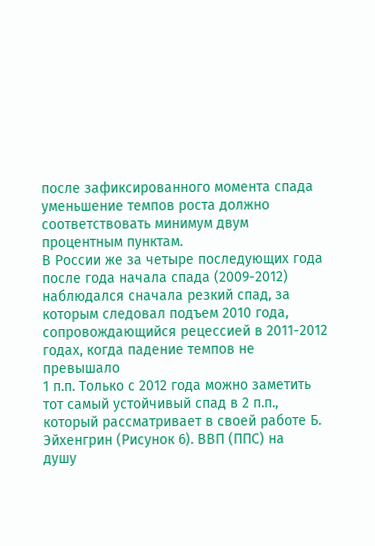после зафиксированного момента спада
уменьшение темпов роста должно соответствовать минимум двум процентным пунктам.
В России же за четыре последующих года после года начала спада (2009-2012)
наблюдался сначала резкий спад, за которым следовал подъем 2010 года,
сопровождающийся рецессией в 2011-2012 годах, когда падение темпов не превышало
1 п.п. Только с 2012 года можно заметить тот самый устойчивый спад в 2 п.п.,
который рассматривает в своей работе Б. Эйхенгрин (Рисунок 6). ВВП (ППС) на
душу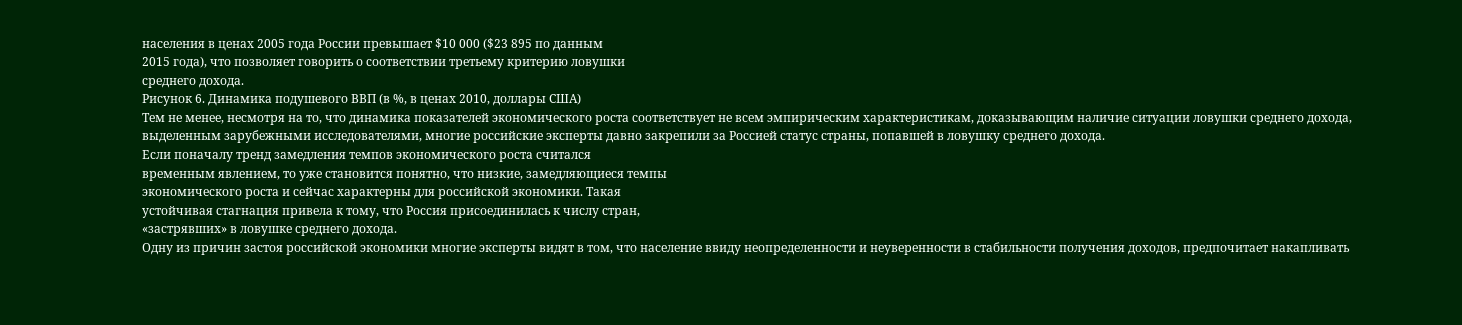населения в ценах 2005 года России превышает $10 000 ($23 895 по данным
2015 года), что позволяет говорить о соответствии третьему критерию ловушки
среднего дохода.
Рисунок 6. Динамика подушевого ВВП (в %, в ценах 2010, доллары США)
Тем не менее, несмотря на то, что динамика показателей экономического роста соответствует не всем эмпирическим характеристикам, доказывающим наличие ситуации ловушки среднего дохода, выделенным зарубежными исследователями, многие российские эксперты давно закрепили за Россией статус страны, попавшей в ловушку среднего дохода.
Если поначалу тренд замедления темпов экономического роста считался
временным явлением, то уже становится понятно, что низкие, замедляющиеся темпы
экономического роста и сейчас характерны для российской экономики. Такая
устойчивая стагнация привела к тому, что Россия присоединилась к числу стран,
«застрявших» в ловушке среднего дохода.
Одну из причин застоя российской экономики многие эксперты видят в том, что население ввиду неопределенности и неуверенности в стабильности получения доходов, предпочитает накапливать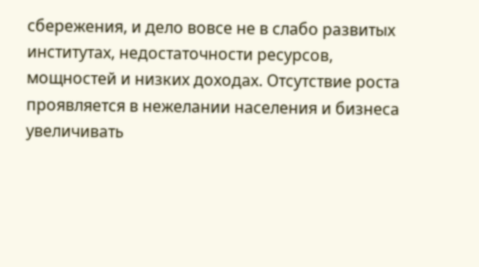сбережения, и дело вовсе не в слабо развитых институтах, недостаточности ресурсов, мощностей и низких доходах. Отсутствие роста проявляется в нежелании населения и бизнеса увеличивать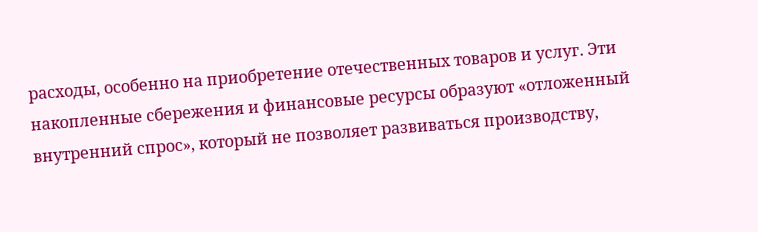расходы, особенно на приобретение отечественных товаров и услуг. Эти накопленные сбережения и финансовые ресурсы образуют «отложенный внутренний спрос», который не позволяет развиваться производству,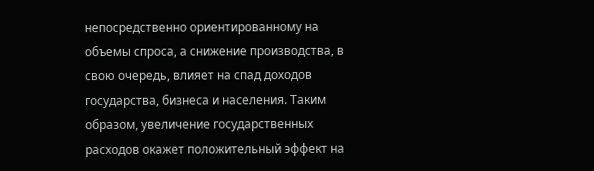непосредственно ориентированному на объемы спроса, а снижение производства, в свою очередь, влияет на спад доходов государства, бизнеса и населения. Таким образом, увеличение государственных расходов окажет положительный эффект на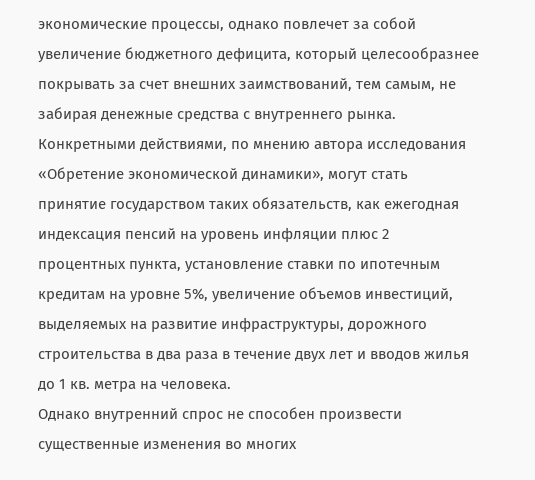экономические процессы, однако повлечет за собой увеличение бюджетного дефицита, который целесообразнее покрывать за счет внешних заимствований, тем самым, не забирая денежные средства с внутреннего рынка. Конкретными действиями, по мнению автора исследования «Обретение экономической динамики», могут стать принятие государством таких обязательств, как ежегодная индексация пенсий на уровень инфляции плюс 2 процентных пункта, установление ставки по ипотечным кредитам на уровне 5%, увеличение объемов инвестиций, выделяемых на развитие инфраструктуры, дорожного строительства в два раза в течение двух лет и вводов жилья до 1 кв. метра на человека.
Однако внутренний спрос не способен произвести существенные изменения во многих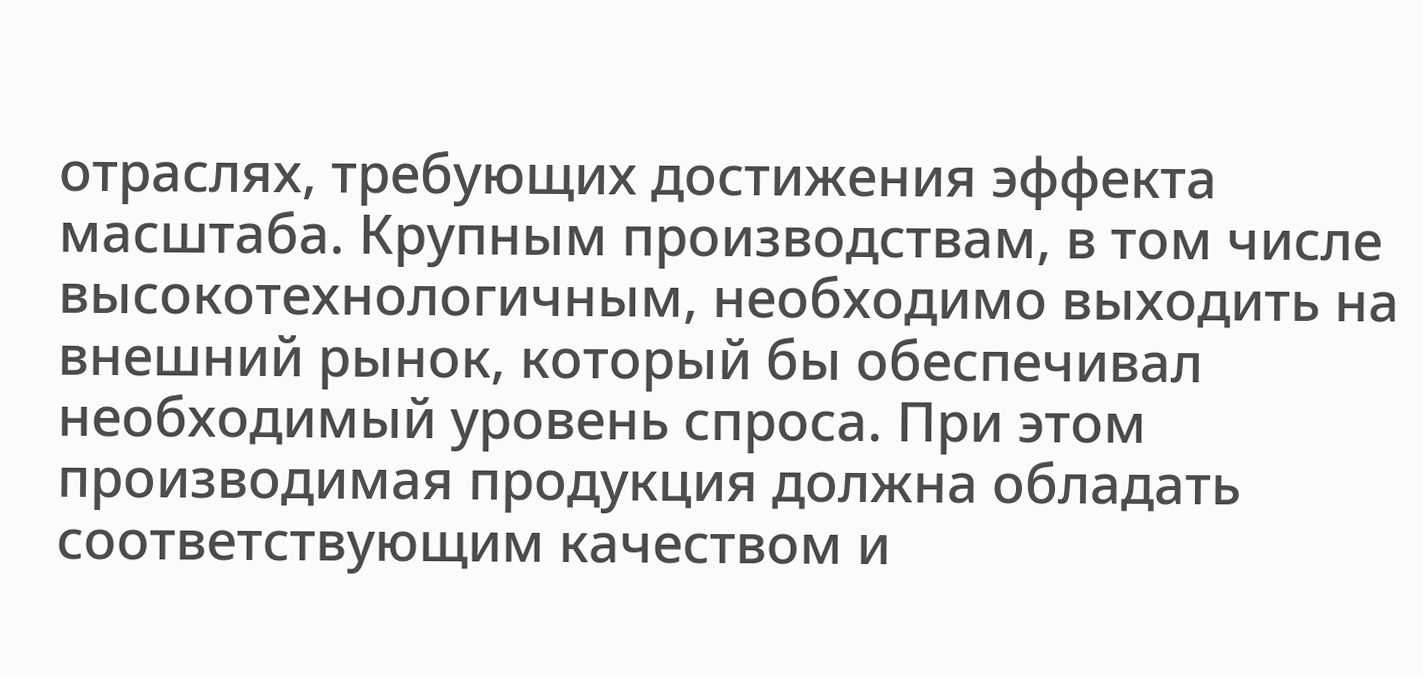отраслях, требующих достижения эффекта масштаба. Крупным производствам, в том числе высокотехнологичным, необходимо выходить на внешний рынок, который бы обеспечивал необходимый уровень спроса. При этом производимая продукция должна обладать соответствующим качеством и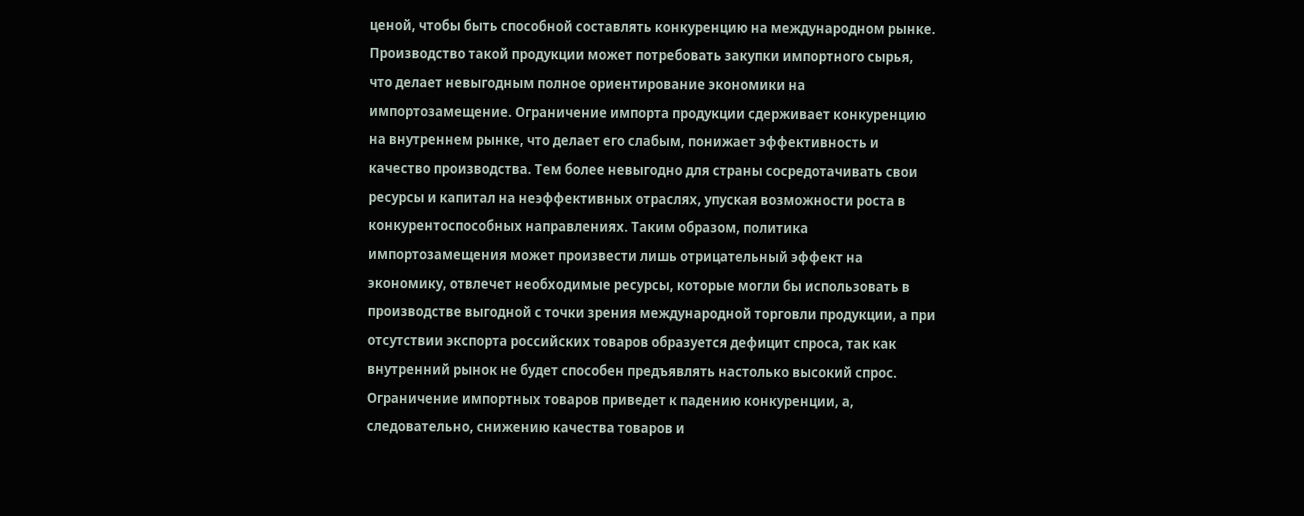ценой, чтобы быть способной составлять конкуренцию на международном рынке. Производство такой продукции может потребовать закупки импортного сырья, что делает невыгодным полное ориентирование экономики на импортозамещение. Ограничение импорта продукции сдерживает конкуренцию на внутреннем рынке, что делает его слабым, понижает эффективность и качество производства. Тем более невыгодно для страны сосредотачивать свои ресурсы и капитал на неэффективных отраслях, упуская возможности роста в конкурентоспособных направлениях. Таким образом, политика импортозамещения может произвести лишь отрицательный эффект на экономику, отвлечет необходимые ресурсы, которые могли бы использовать в производстве выгодной с точки зрения международной торговли продукции, а при отсутствии экспорта российских товаров образуется дефицит спроса, так как внутренний рынок не будет способен предъявлять настолько высокий спрос. Ограничение импортных товаров приведет к падению конкуренции, а, следовательно, снижению качества товаров и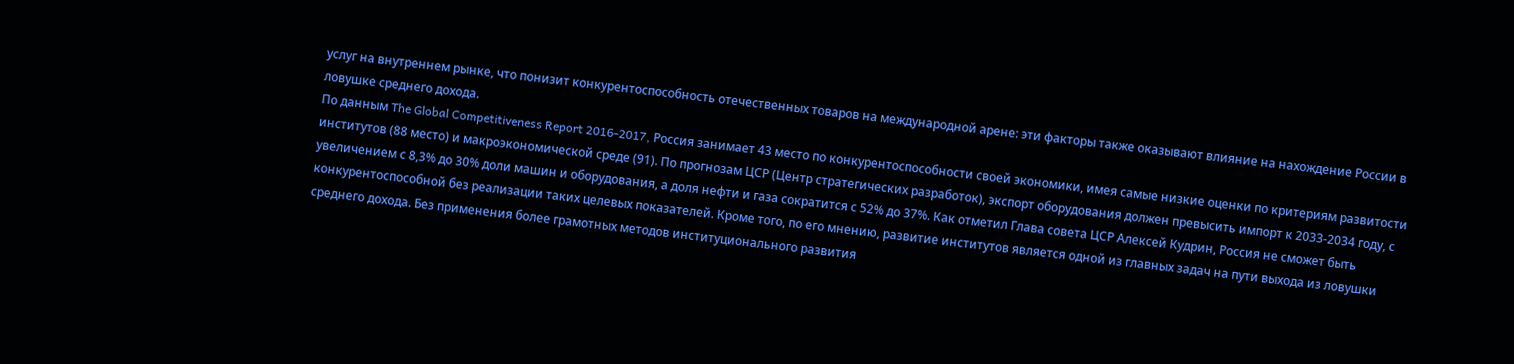услуг на внутреннем рынке, что понизит конкурентоспособность отечественных товаров на международной арене: эти факторы также оказывают влияние на нахождение России в ловушке среднего дохода.
По данным The Global Competitiveness Report 2016-2017, Россия занимает 43 место по конкурентоспособности своей экономики, имея самые низкие оценки по критериям развитости институтов (88 место) и макроэкономической среде (91). По прогнозам ЦСР (Центр стратегических разработок), экспорт оборудования должен превысить импорт к 2033-2034 году, с увеличением с 8,3% до 30% доли машин и оборудования, а доля нефти и газа сократится с 52% до 37%. Как отметил Глава совета ЦСР Алексей Кудрин, Россия не сможет быть конкурентоспособной без реализации таких целевых показателей. Кроме того, по его мнению, развитие институтов является одной из главных задач на пути выхода из ловушки среднего дохода. Без применения более грамотных методов институционального развития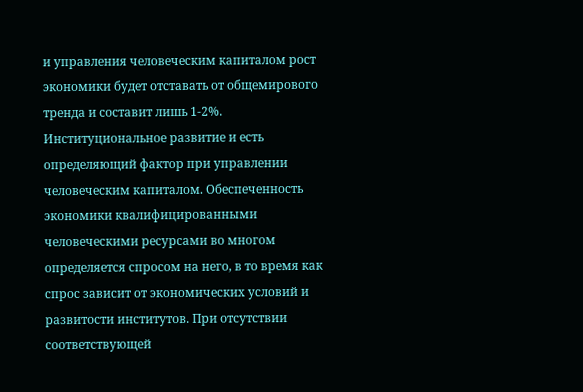и управления человеческим капиталом рост экономики будет отставать от общемирового тренда и составит лишь 1-2%.
Институциональное развитие и есть определяющий фактор при управлении человеческим капиталом. Обеспеченность экономики квалифицированными человеческими ресурсами во многом определяется спросом на него, в то время как спрос зависит от экономических условий и развитости институтов. При отсутствии соответствующей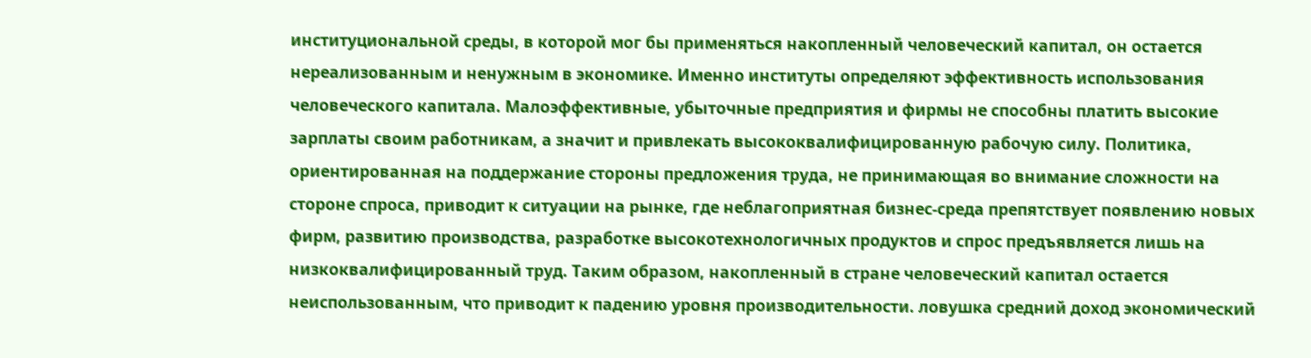институциональной среды, в которой мог бы применяться накопленный человеческий капитал, он остается нереализованным и ненужным в экономике. Именно институты определяют эффективность использования человеческого капитала. Малоэффективные, убыточные предприятия и фирмы не способны платить высокие зарплаты своим работникам, а значит и привлекать высококвалифицированную рабочую силу. Политика, ориентированная на поддержание стороны предложения труда, не принимающая во внимание сложности на стороне спроса, приводит к ситуации на рынке, где неблагоприятная бизнес-среда препятствует появлению новых фирм, развитию производства, разработке высокотехнологичных продуктов и спрос предъявляется лишь на низкоквалифицированный труд. Таким образом, накопленный в стране человеческий капитал остается неиспользованным, что приводит к падению уровня производительности. ловушка средний доход экономический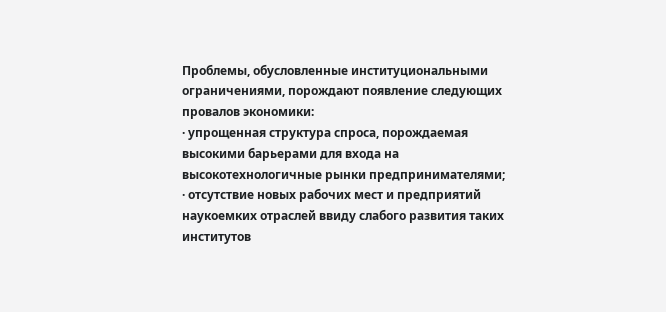Проблемы, обусловленные институциональными ограничениями, порождают появление следующих провалов экономики:
· упрощенная структура спроса, порождаемая высокими барьерами для входа на высокотехнологичные рынки предпринимателями;
· отсутствие новых рабочих мест и предприятий наукоемких отраслей ввиду слабого развития таких институтов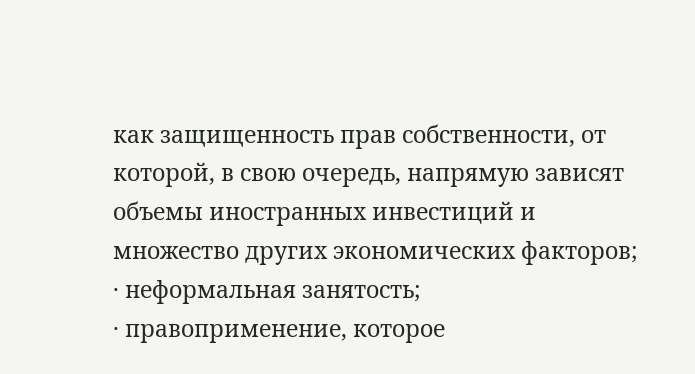как защищенность прав собственности, от которой, в свою очередь, напрямую зависят объемы иностранных инвестиций и множество других экономических факторов;
· неформальная занятость;
· правоприменение, которое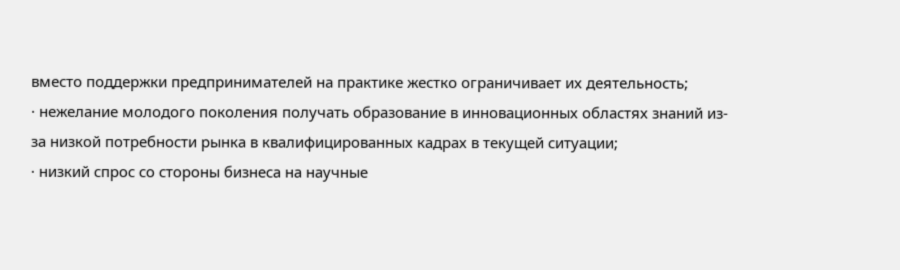вместо поддержки предпринимателей на практике жестко ограничивает их деятельность;
· нежелание молодого поколения получать образование в инновационных областях знаний из-за низкой потребности рынка в квалифицированных кадрах в текущей ситуации;
· низкий спрос со стороны бизнеса на научные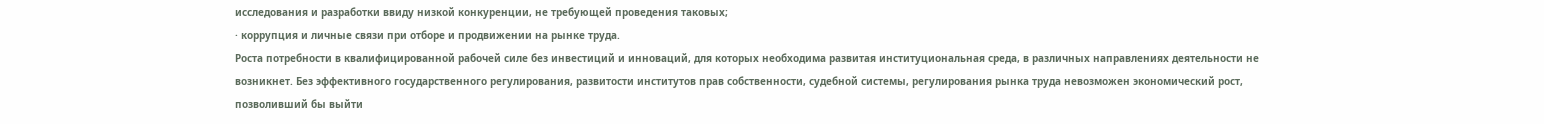исследования и разработки ввиду низкой конкуренции, не требующей проведения таковых;
· коррупция и личные связи при отборе и продвижении на рынке труда.
Роста потребности в квалифицированной рабочей силе без инвестиций и инноваций, для которых необходима развитая институциональная среда, в различных направлениях деятельности не возникнет. Без эффективного государственного регулирования, развитости институтов прав собственности, судебной системы, регулирования рынка труда невозможен экономический рост, позволивший бы выйти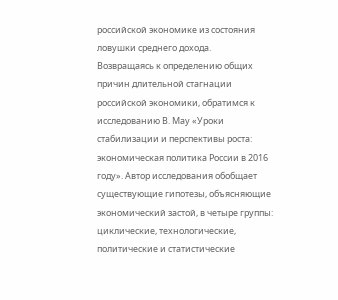российской экономике из состояния ловушки среднего дохода.
Возвращаясь к определению общих причин длительной стагнации российской экономики, обратимся к исследованию В. Мау «Уроки стабилизации и перспективы роста: экономическая политика России в 2016 году». Автор исследования обобщает существующие гипотезы, объясняющие экономический застой, в четыре группы: циклические, технологические, политические и статистические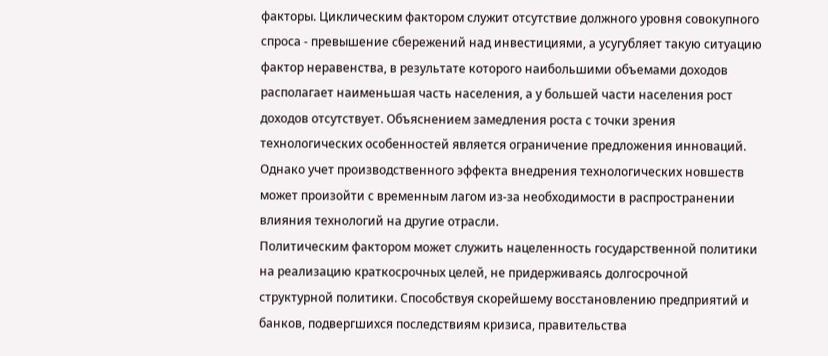факторы. Циклическим фактором служит отсутствие должного уровня совокупного спроса - превышение сбережений над инвестициями, а усугубляет такую ситуацию фактор неравенства, в результате которого наибольшими объемами доходов располагает наименьшая часть населения, а у большей части населения рост доходов отсутствует. Объяснением замедления роста с точки зрения технологических особенностей является ограничение предложения инноваций. Однако учет производственного эффекта внедрения технологических новшеств может произойти с временным лагом из-за необходимости в распространении влияния технологий на другие отрасли.
Политическим фактором может служить нацеленность государственной политики на реализацию краткосрочных целей, не придерживаясь долгосрочной структурной политики. Способствуя скорейшему восстановлению предприятий и банков, подвергшихся последствиям кризиса, правительства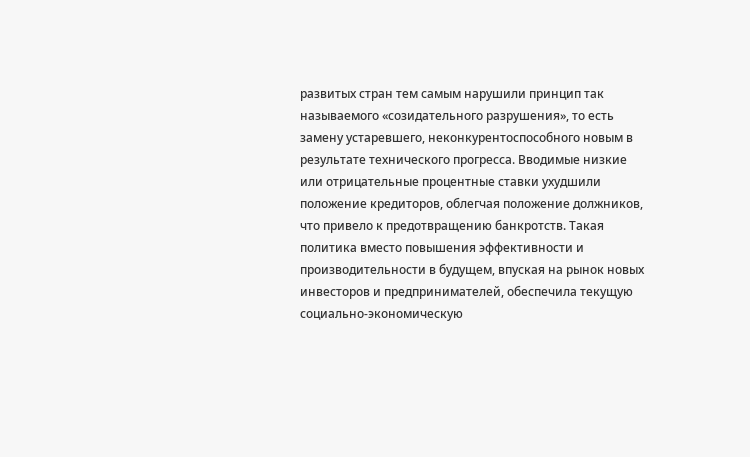развитых стран тем самым нарушили принцип так называемого «созидательного разрушения», то есть замену устаревшего, неконкурентоспособного новым в результате технического прогресса. Вводимые низкие или отрицательные процентные ставки ухудшили положение кредиторов, облегчая положение должников, что привело к предотвращению банкротств. Такая политика вместо повышения эффективности и производительности в будущем, впуская на рынок новых инвесторов и предпринимателей, обеспечила текущую социально-экономическую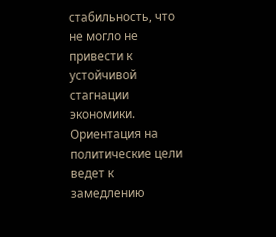стабильность, что не могло не привести к устойчивой стагнации экономики. Ориентация на политические цели ведет к замедлению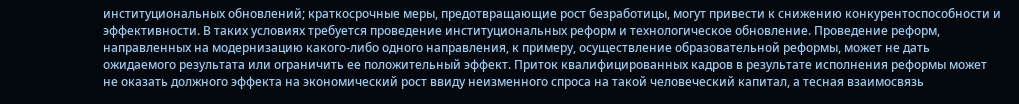институциональных обновлений; краткосрочные меры, предотвращающие рост безработицы, могут привести к снижению конкурентоспособности и эффективности. В таких условиях требуется проведение институциональных реформ и технологическое обновление. Проведение реформ, направленных на модернизацию какого-либо одного направления, к примеру, осуществление образовательной реформы, может не дать ожидаемого результата или ограничить ее положительный эффект. Приток квалифицированных кадров в результате исполнения реформы может не оказать должного эффекта на экономический рост ввиду неизменного спроса на такой человеческий капитал, а тесная взаимосвязь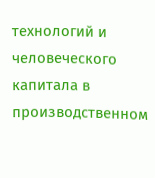технологий и человеческого капитала в производственном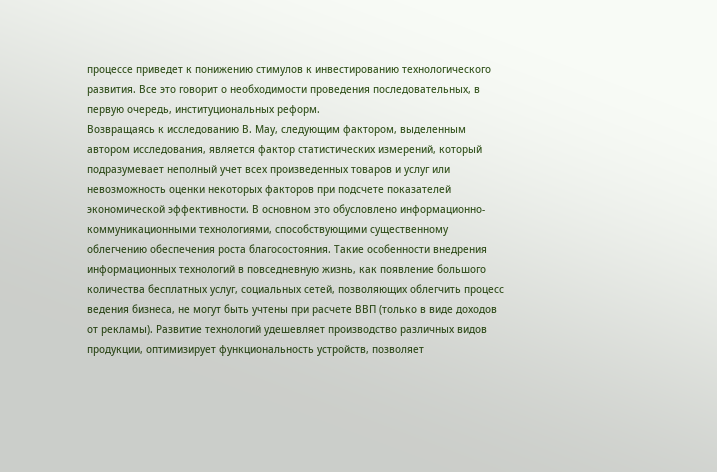процессе приведет к понижению стимулов к инвестированию технологического развития. Все это говорит о необходимости проведения последовательных, в первую очередь, институциональных реформ.
Возвращаясь к исследованию В. Мау, следующим фактором, выделенным автором исследования, является фактор статистических измерений, который подразумевает неполный учет всех произведенных товаров и услуг или невозможность оценки некоторых факторов при подсчете показателей экономической эффективности. В основном это обусловлено информационно-коммуникационными технологиями, способствующими существенному облегчению обеспечения роста благосостояния. Такие особенности внедрения информационных технологий в повседневную жизнь, как появление большого количества бесплатных услуг, социальных сетей, позволяющих облегчить процесс ведения бизнеса, не могут быть учтены при расчете ВВП (только в виде доходов от рекламы). Развитие технологий удешевляет производство различных видов продукции, оптимизирует функциональность устройств, позволяет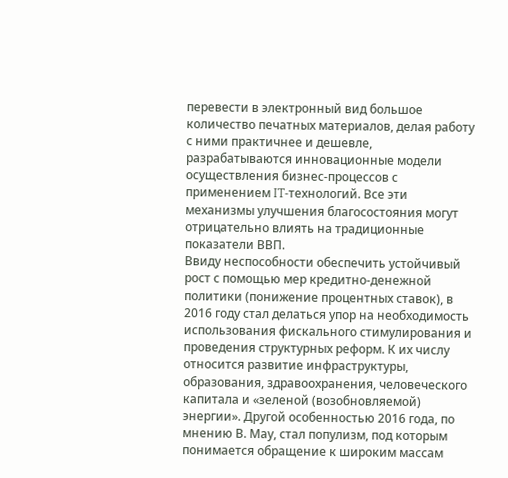перевести в электронный вид большое количество печатных материалов, делая работу с ними практичнее и дешевле, разрабатываются инновационные модели осуществления бизнес-процессов с применением IT-технологий. Все эти механизмы улучшения благосостояния могут отрицательно влиять на традиционные показатели ВВП.
Ввиду неспособности обеспечить устойчивый рост с помощью мер кредитно-денежной политики (понижение процентных ставок), в 2016 году стал делаться упор на необходимость использования фискального стимулирования и проведения структурных реформ. К их числу относится развитие инфраструктуры, образования, здравоохранения, человеческого капитала и «зеленой (возобновляемой) энергии». Другой особенностью 2016 года, по мнению В. Мау, стал популизм, под которым понимается обращение к широким массам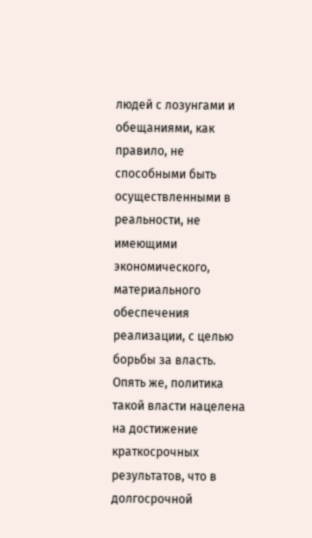людей с лозунгами и обещаниями, как правило, не способными быть осуществленными в реальности, не имеющими экономического, материального обеспечения реализации, с целью борьбы за власть. Опять же, политика такой власти нацелена на достижение краткосрочных результатов, что в долгосрочной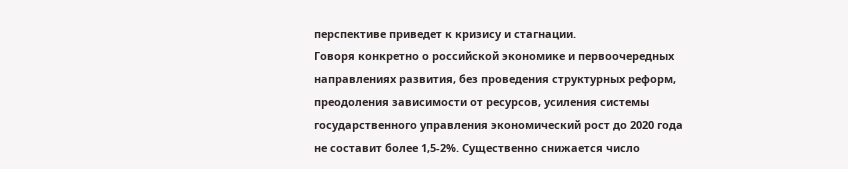перспективе приведет к кризису и стагнации.
Говоря конкретно о российской экономике и первоочередных направлениях развития, без проведения структурных реформ, преодоления зависимости от ресурсов, усиления системы государственного управления экономический рост до 2020 года не составит более 1,5-2%. Существенно снижается число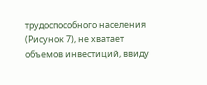трудоспособного населения (Рисунок 7), не хватает объемов инвестиций, ввиду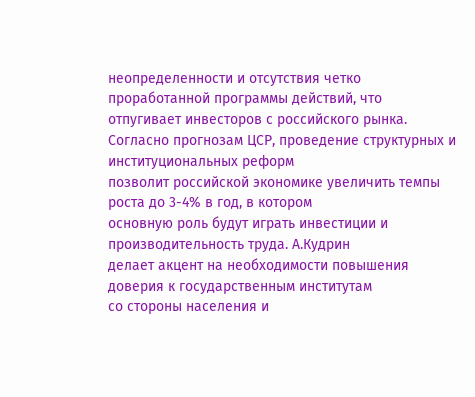неопределенности и отсутствия четко проработанной программы действий, что отпугивает инвесторов с российского рынка.
Согласно прогнозам ЦСР, проведение структурных и институциональных реформ
позволит российской экономике увеличить темпы роста до 3-4% в год, в котором
основную роль будут играть инвестиции и производительность труда. А.Кудрин
делает акцент на необходимости повышения доверия к государственным институтам
со стороны населения и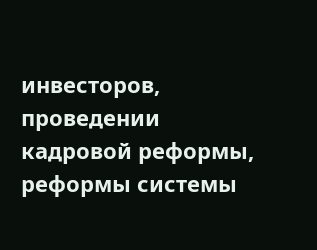инвесторов, проведении кадровой реформы, реформы системы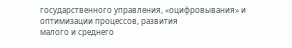государственного управления, «оцифровывания» и оптимизации процессов, развития
малого и среднего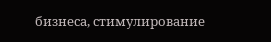бизнеса, стимулирование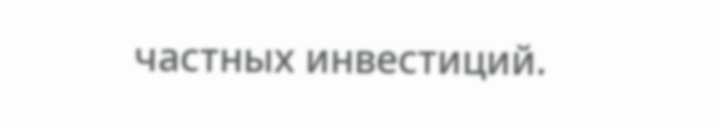частных инвестиций.